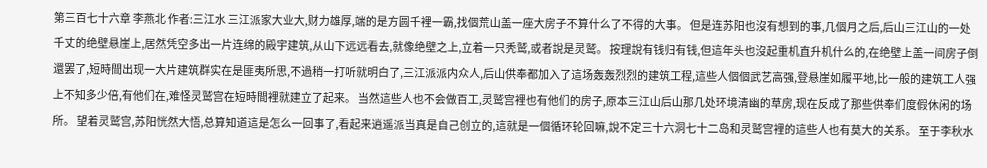第三百七十六章 李燕北 作者:三江水 三江派家大业大,财力雄厚,端的是方圆千裡一霸,找個荒山盖一座大房子不算什么了不得的大事。 但是连苏阳也沒有想到的事,几個月之后,后山三江山的一处千丈的绝壁悬崖上,居然凭空多出一片连绵的殿宇建筑,从山下远远看去,就像绝壁之上,立着一只秃鹫,或者說是灵鹫。 按理說有钱归有钱,但這年头也沒起重机直升机什么的,在绝壁上盖一间房子倒還罢了,短時間出现一大片建筑群实在是匪夷所思,不過稍一打听就明白了,三江派派内众人,后山供奉都加入了這场轰轰烈烈的建筑工程,這些人個個武艺高强,登悬崖如履平地,比一般的建筑工人强上不知多少倍,有他们在,难怪灵鹫宫在短時間裡就建立了起来。 当然這些人也不会做百工,灵鹫宫裡也有他们的房子,原本三江山后山那几处环境清幽的草房,现在反成了那些供奉们度假休闲的场所。 望着灵鹫宫,苏阳恍然大悟,总算知道這是怎么一回事了,看起来逍遥派当真是自己创立的,這就是一個循环轮回嘛,說不定三十六洞七十二岛和灵鹫宫裡的這些人也有莫大的关系。 至于李秋水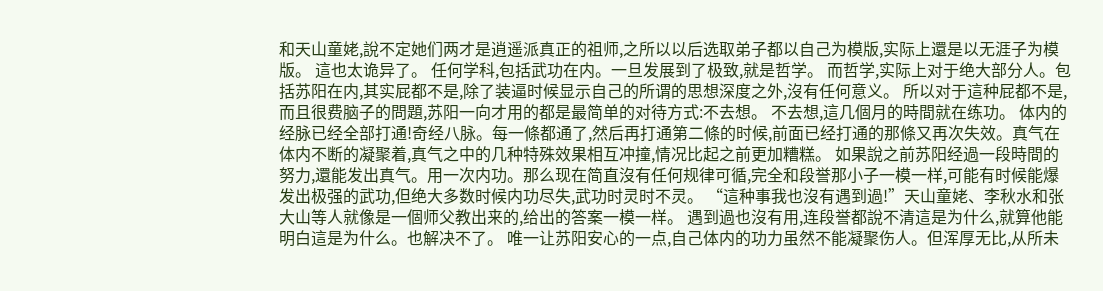和天山童姥,說不定她们两才是逍遥派真正的祖师,之所以以后选取弟子都以自己为模版,实际上還是以无涯子为模版。 這也太诡异了。 任何学科,包括武功在内。一旦发展到了极致,就是哲学。 而哲学,实际上对于绝大部分人。包括苏阳在内,其实屁都不是,除了装逼时候显示自己的所谓的思想深度之外,沒有任何意义。 所以对于這种屁都不是,而且很费脑子的問題,苏阳一向才用的都是最简单的对待方式:不去想。 不去想,這几個月的時間就在练功。 体内的经脉已经全部打通!奇经八脉。每一條都通了,然后再打通第二條的时候,前面已经打通的那條又再次失效。真气在体内不断的凝聚着,真气之中的几种特殊效果相互冲撞,情况比起之前更加糟糕。 如果說之前苏阳经過一段時間的努力,還能发出真气。用一次内功。那么现在简直沒有任何规律可循,完全和段誉那小子一模一样,可能有时候能爆发出极强的武功,但绝大多数时候内功尽失,武功时灵时不灵。 “這种事我也沒有遇到過!”天山童姥、李秋水和张大山等人就像是一個师父教出来的,给出的答案一模一样。 遇到過也沒有用,连段誉都說不清這是为什么,就算他能明白這是为什么。也解决不了。 唯一让苏阳安心的一点,自己体内的功力虽然不能凝聚伤人。但浑厚无比,从所未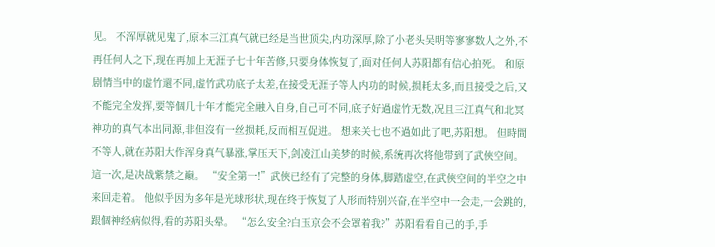见。 不浑厚就见鬼了,原本三江真气就已经是当世顶尖,内功深厚,除了小老头吴明等寥寥数人之外,不再任何人之下,现在再加上无涯子七十年苦修,只要身体恢复了,面对任何人苏阳都有信心拍死。 和原剧情当中的虚竹還不同,虚竹武功底子太差,在接受无涯子等人内功的时候,损耗太多,而且接受之后,又不能完全发挥,要等個几十年才能完全融入自身,自己可不同,底子好過虚竹无数,况且三江真气和北冥神功的真气本出同源,非但沒有一丝损耗,反而相互促进。 想来关七也不過如此了吧,苏阳想。 但時間不等人,就在苏阳大作浑身真气暴涨,掌压天下,剑凌江山美梦的时候,系统再次将他带到了武俠空间。 這一次,是决战紫禁之巅。 “安全第一!”武俠已经有了完整的身体,脚踏虚空,在武俠空间的半空之中来回走着。 他似乎因为多年是光球形状,现在终于恢复了人形而特别兴奋,在半空中一会走,一会跳的,跟個神经病似得,看的苏阳头晕。 “怎么安全?白玉京会不会罩着我?”苏阳看看自己的手,手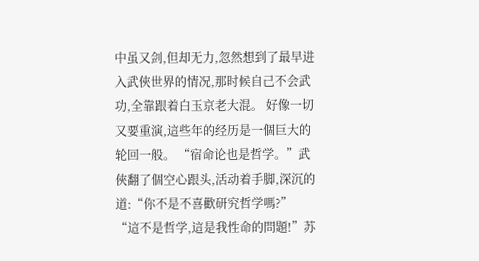中虽又剑,但却无力,忽然想到了最早进入武俠世界的情况,那时候自己不会武功,全靠跟着白玉京老大混。 好像一切又要重演,這些年的经历是一個巨大的轮回一般。 “宿命论也是哲学。”武俠翻了個空心跟头,活动着手脚,深沉的道:“你不是不喜歡研究哲学嗎?” “這不是哲学,這是我性命的問題!”苏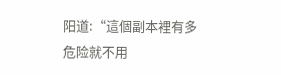阳道:“這個副本裡有多危险就不用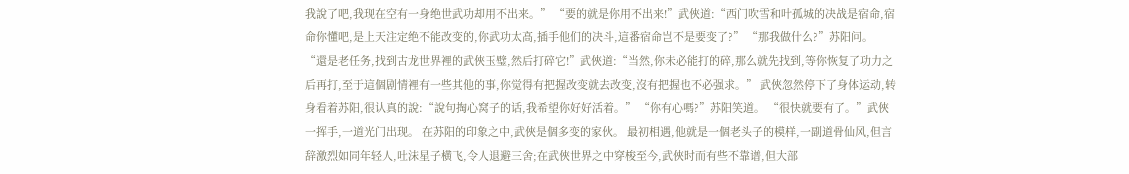我說了吧,我现在空有一身绝世武功却用不出来。” “要的就是你用不出来!”武俠道:“西门吹雪和叶孤城的决战是宿命,宿命你懂吧,是上天注定绝不能改变的,你武功太高,插手他们的决斗,這番宿命岂不是要变了?” “那我做什么?”苏阳问。 “還是老任务,找到古龙世界裡的武俠玉璧,然后打碎它!”武俠道:“当然,你未必能打的碎,那么就先找到,等你恢复了功力之后再打,至于這個剧情裡有一些其他的事,你觉得有把握改变就去改变,沒有把握也不必强求。” 武俠忽然停下了身体运动,转身看着苏阳,很认真的說:“說句掏心窝子的话,我希望你好好活着。” “你有心嗎?”苏阳笑道。 “很快就要有了。”武俠一挥手,一道光门出现。 在苏阳的印象之中,武俠是個多变的家伙。 最初相遇,他就是一個老头子的模样,一副道骨仙风,但言辞激烈如同年轻人,吐沫星子横飞,令人退避三舍;在武俠世界之中穿梭至今,武俠时而有些不靠谱,但大部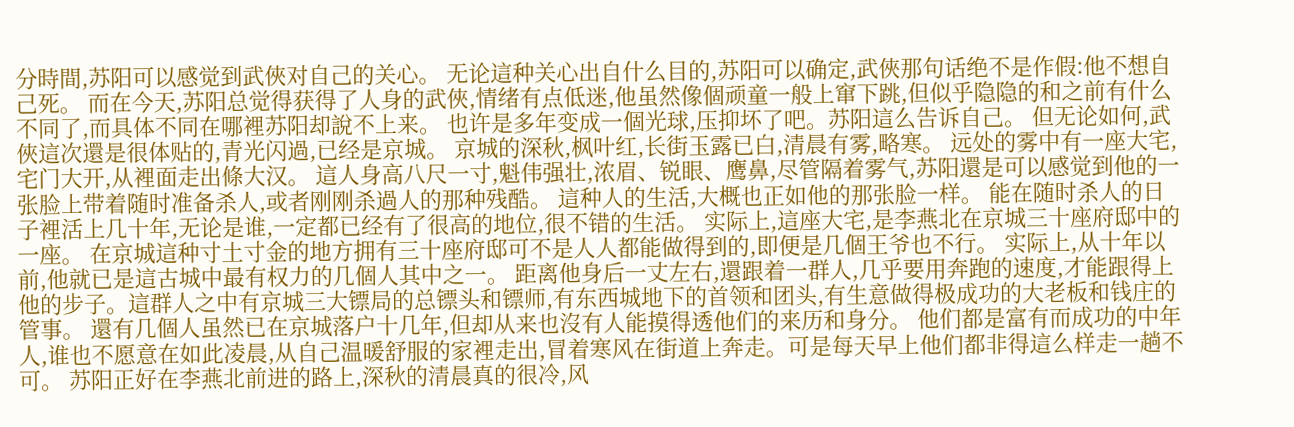分時間,苏阳可以感觉到武俠对自己的关心。 无论這种关心出自什么目的,苏阳可以确定,武俠那句话绝不是作假:他不想自己死。 而在今天,苏阳总觉得获得了人身的武俠,情绪有点低迷,他虽然像個顽童一般上窜下跳,但似乎隐隐的和之前有什么不同了,而具体不同在哪裡苏阳却說不上来。 也许是多年变成一個光球,压抑坏了吧。苏阳這么告诉自己。 但无论如何,武俠這次還是很体贴的,青光闪過,已经是京城。 京城的深秋,枫叶红,长街玉露已白,清晨有雾,略寒。 远处的雾中有一座大宅,宅门大开,从裡面走出條大汉。 這人身高八尺一寸,魁伟强壮,浓眉、锐眼、鹰鼻,尽管隔着雾气,苏阳還是可以感觉到他的一张脸上带着随时准备杀人,或者刚刚杀過人的那种残酷。 這种人的生活,大概也正如他的那张脸一样。 能在随时杀人的日子裡活上几十年,无论是谁,一定都已经有了很高的地位,很不错的生活。 实际上,這座大宅,是李燕北在京城三十座府邸中的一座。 在京城這种寸土寸金的地方拥有三十座府邸可不是人人都能做得到的,即便是几個王爷也不行。 实际上,从十年以前,他就已是這古城中最有权力的几個人其中之一。 距离他身后一丈左右,還跟着一群人,几乎要用奔跑的速度,才能跟得上他的步子。這群人之中有京城三大镖局的总镖头和镖师,有东西城地下的首领和团头,有生意做得极成功的大老板和钱庄的管事。 還有几個人虽然已在京城落户十几年,但却从来也沒有人能摸得透他们的来历和身分。 他们都是富有而成功的中年人,谁也不愿意在如此凌晨,从自己温暖舒服的家裡走出,冒着寒风在街道上奔走。可是每天早上他们都非得這么样走一趟不可。 苏阳正好在李燕北前进的路上,深秋的清晨真的很冷,风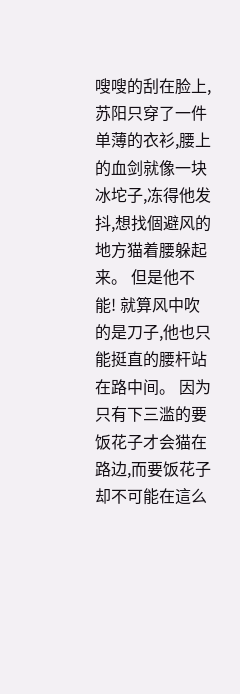嗖嗖的刮在脸上,苏阳只穿了一件单薄的衣衫,腰上的血剑就像一块冰坨子,冻得他发抖,想找個避风的地方猫着腰躲起来。 但是他不能! 就算风中吹的是刀子,他也只能挺直的腰杆站在路中间。 因为只有下三滥的要饭花子才会猫在路边,而要饭花子却不可能在這么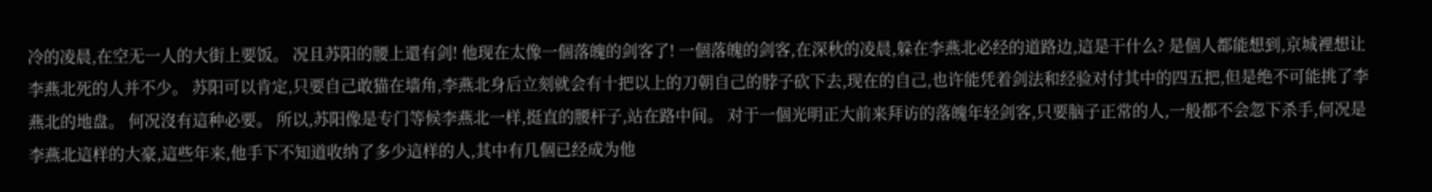冷的凌晨,在空无一人的大街上要饭。 况且苏阳的腰上還有剑! 他现在太像一個落魄的剑客了! 一個落魄的剑客,在深秋的凌晨,躲在李燕北必经的道路边,這是干什么? 是個人都能想到,京城裡想让李燕北死的人并不少。 苏阳可以肯定,只要自己敢猫在墙角,李燕北身后立刻就会有十把以上的刀朝自己的脖子砍下去,现在的自己,也许能凭着剑法和经验对付其中的四五把,但是绝不可能挑了李燕北的地盘。 何况沒有這种必要。 所以,苏阳像是专门等候李燕北一样,挺直的腰杆子,站在路中间。 对于一個光明正大前来拜访的落魄年轻剑客,只要脑子正常的人,一般都不会忽下杀手,何况是李燕北這样的大豪,這些年来,他手下不知道收纳了多少這样的人,其中有几個已经成为他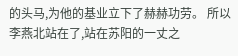的头马,为他的基业立下了赫赫功劳。 所以李燕北站在了,站在苏阳的一丈之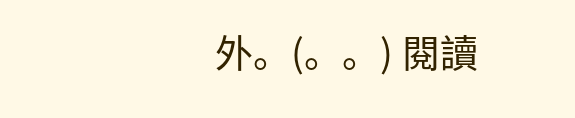外。(。。) 閱讀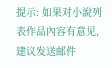提示: 如果对小說列表作品內容有意见,建议发送邮件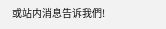或站内消息告诉我們!